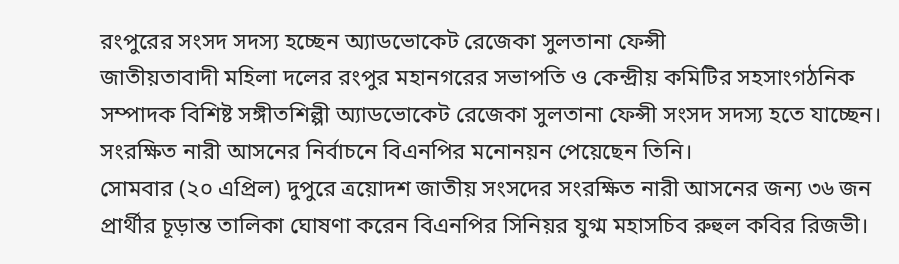রংপুরের সংসদ সদস্য হচ্ছেন অ্যাডভোকেট রেজেকা সুলতানা ফেন্সী
জাতীয়তাবাদী মহিলা দলের রংপুর মহানগরের সভাপতি ও কেন্দ্রীয় কমিটির সহসাংগঠনিক সম্পাদক বিশিষ্ট সঙ্গীতশিল্পী অ্যাডভোকেট রেজেকা সুলতানা ফেন্সী সংসদ সদস্য হতে যাচ্ছেন। সংরক্ষিত নারী আসনের নির্বাচনে বিএনপির মনোনয়ন পেয়েছেন তিনি।
সোমবার (২০ এপ্রিল) দুপুরে ত্রয়োদশ জাতীয় সংসদের সংরক্ষিত নারী আসনের জন্য ৩৬ জন প্রার্থীর চূড়ান্ত তালিকা ঘোষণা করেন বিএনপির সিনিয়র যুগ্ম মহাসচিব রুহুল কবির রিজভী।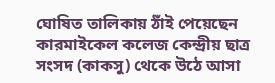ঘোষিত তালিকায় ঠাঁই পেয়েছেন কারমাইকেল কলেজ কেন্দ্রীয় ছাত্র সংসদ (কাকসু) থেকে উঠে আসা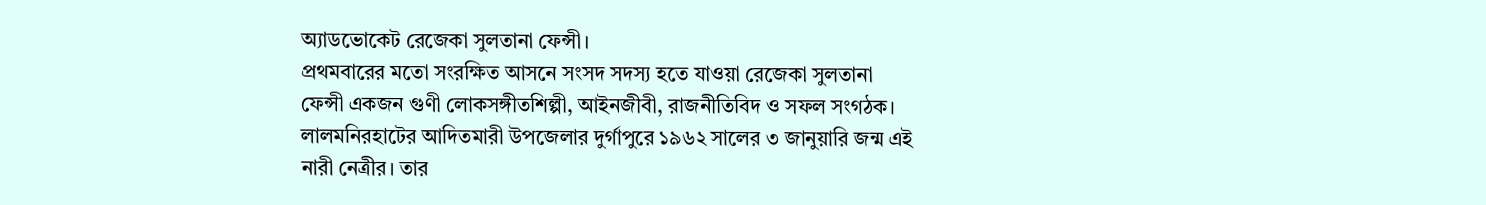অ্যাডভোকেট রেজেকা সুলতানা ফেন্সী।
প্রথমবারের মতো সংরক্ষিত আসনে সংসদ সদস্য হতে যাওয়া রেজেকা সুলতানা ফেন্সী একজন গুণী লোকসঙ্গীতশিল্পী, আইনজীবী, রাজনীতিবিদ ও সফল সংগঠক। লালমনিরহাটের আদিতমারী উপজেলার দুর্গাপুরে ১৯৬২ সালের ৩ জানুয়ারি জন্ম এই নারী নেত্রীর। তার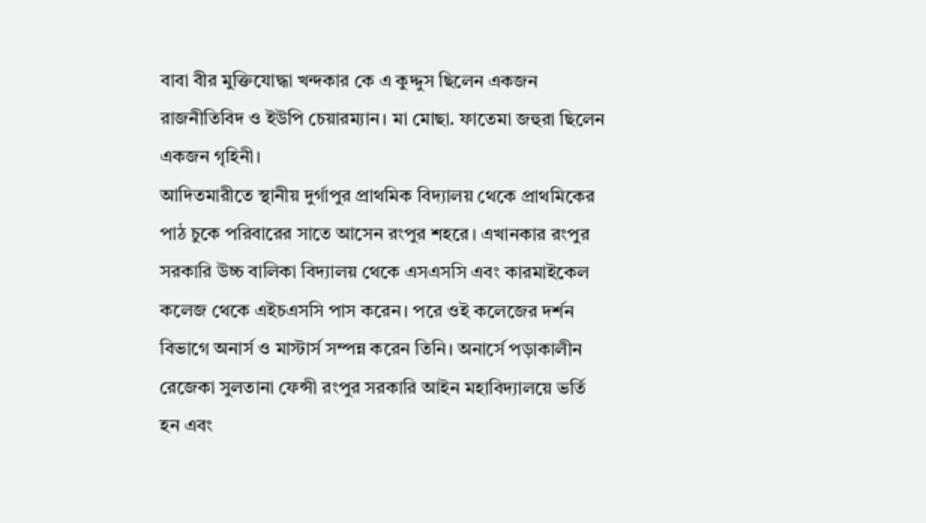বাবা বীর মুক্তিযোদ্ধা খন্দকার কে এ কুদ্দুস ছিলেন একজন রাজনীতিবিদ ও ইউপি চেয়ারম্যান। মা মোছা. ফাতেমা জহুরা ছিলেন একজন গৃহিনী।
আদিতমারীতে স্থানীয় দুর্গাপুর প্রাথমিক বিদ্যালয় থেকে প্রাথমিকের পাঠ চুকে পরিবারের সাতে আসেন রংপুর শহরে। এখানকার রংপুর সরকারি উচ্চ বালিকা বিদ্যালয় থেকে এসএসসি এবং কারমাইকেল কলেজ থেকে এইচএসসি পাস করেন। পরে ওই কলেজের দর্শন বিভাগে অনার্স ও মাস্টার্স সম্পন্ন করেন তিনি। অনার্সে পড়াকালীন রেজেকা সুলতানা ফেন্সী রংপুর সরকারি আইন মহাবিদ্যালয়ে ভর্তি হন এবং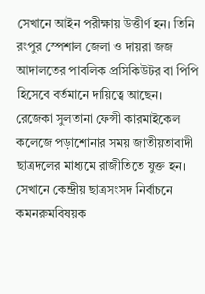সেখানে আইন পরীক্ষায় উত্তীর্ণ হন। তিনি রংপুর স্পেশাল জেলা ও দায়রা জজ আদালতের পাবলিক প্রসিকিউটর বা পিপি হিসেবে বর্তমানে দায়িত্বে আছেন।
রেজেকা সুলতানা ফেন্সী কারমাইকেল কলেজে পড়াশোনার সময় জাতীয়তাবাদী ছাত্রদলের মাধ্যমে রাজীতিতে যুক্ত হন। সেখানে কেন্দ্রীয় ছাত্রসংসদ নির্বাচনে কমনরুমবিষয়ক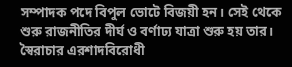সম্পাদক পদে বিপুল ভোটে বিজয়ী হন। সেই থেকে শুরু রাজনীতির দীর্ঘ ও বর্ণাঢ্য যাত্রা শুরু হয় তার। স্বৈরাচার এরশাদবিরোধী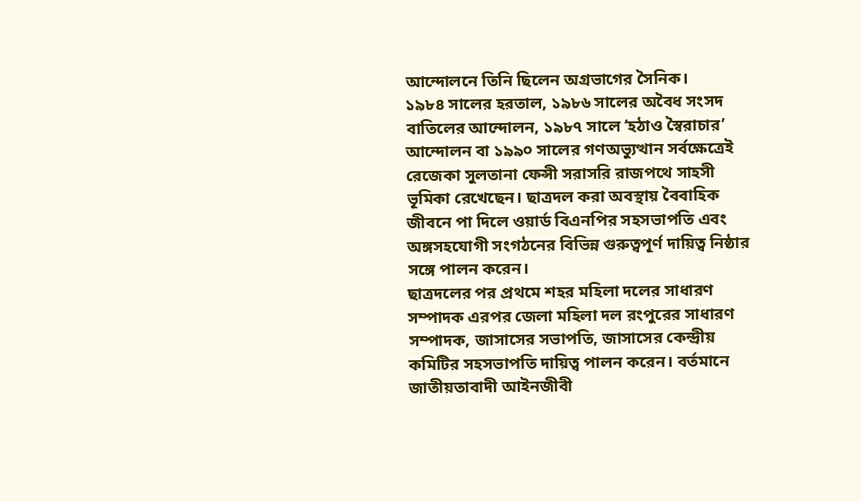আন্দোলনে তিনি ছিলেন অগ্রভাগের সৈনিক।
১৯৮৪ সালের হরতাল, ১৯৮৬ সালের অবৈধ সংসদ বাতিলের আন্দোলন, ১৯৮৭ সালে ‘হঠাও স্বৈরাচার’ আন্দোলন বা ১৯৯০ সালের গণঅভ্যুত্থান সর্বক্ষেত্রেই রেজেকা সুলতানা ফেন্সী সরাসরি রাজপথে সাহসী ভূমিকা রেখেছেন। ছাত্রদল করা অবস্থায় বৈবাহিক জীবনে পা দিলে ওয়ার্ড বিএনপির সহসভাপতি এবং অঙ্গসহযোগী সংগঠনের বিভিন্ন গুরুত্বপূর্ণ দায়িত্ব নিষ্ঠার সঙ্গে পালন করেন।
ছাত্রদলের পর প্রথমে শহর মহিলা দলের সাধারণ সম্পাদক এরপর জেলা মহিলা দল রংপুরের সাধারণ সম্পাদক, জাসাসের সভাপতি, জাসাসের কেন্দ্রীয় কমিটির সহসভাপতি দায়িত্ব পালন করেন। বর্তমানে জাতীয়তাবাদী আইনজীবী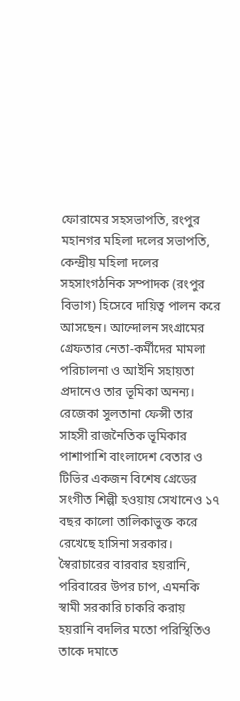ফোরামের সহসভাপতি, রংপুর মহানগর মহিলা দলের সভাপতি, কেন্দ্রীয় মহিলা দলের সহসাংগঠনিক সম্পাদক (রংপুর বিভাগ) হিসেবে দায়িত্ব পালন করে আসছেন। আন্দোলন সংগ্রামের গ্রেফতার নেতা-কর্মীদের মামলা পরিচালনা ও আইনি সহায়তা প্রদানেও তার ভূমিকা অনন্য।
রেজেকা সুলতানা ফেন্সী তার সাহসী রাজনৈতিক ভূমিকার পাশাপাশি বাংলাদেশ বেতার ও টিভির একজন বিশেষ গ্রেডের সংগীত শিল্পী হওয়ায় সেখানেও ১৭ বছর কালো তালিকাভুক্ত করে রেখেছে হাসিনা সরকার। স্বৈরাচারের বারবার হয়রানি, পরিবারের উপর চাপ, এমনকি স্বামী সরকারি চাকরি করায় হয়রানি বদলির মতো পরিস্থিতিও তাকে দমাতে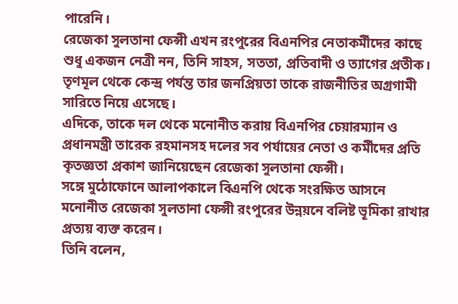পারেনি।
রেজেকা সুলতানা ফেন্সী এখন রংপুরের বিএনপির নেতাকর্মীদের কাছে শুধু একজন নেত্রী নন, তিনি সাহস, সততা, প্রতিবাদী ও ত্যাগের প্রতীক। তৃণমূল থেকে কেন্দ্র পর্যন্ত তার জনপ্রিয়তা তাকে রাজনীতির অগ্রগামী সারিতে নিয়ে এসেছে।
এদিকে, তাকে দল থেকে মনোনীত করায় বিএনপির চেয়ারম্যান ও প্রধানমন্ত্রী তারেক রহমানসহ দলের সব পর্যায়ের নেতা ও কর্মীদের প্রতি কৃতজ্ঞতা প্রকাশ জানিয়েছেন রেজেকা সুলতানা ফেন্সী।
সঙ্গে মুঠোফোনে আলাপকালে বিএনপি থেকে সংরক্ষিত আসনে মনোনীত রেজেকা সুলতানা ফেন্সী রংপুরের উন্নয়নে বলিষ্ট ভূমিকা রাখার প্রত্যয় ব্যক্ত করেন।
তিনি বলেন,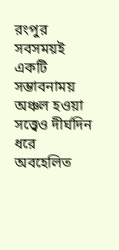রংপুর সবসময়ই একটি সম্ভাবনাময় অঞ্চল হওয়া সত্ত্বেও দীর্ঘদিন ধরে অবহেলিত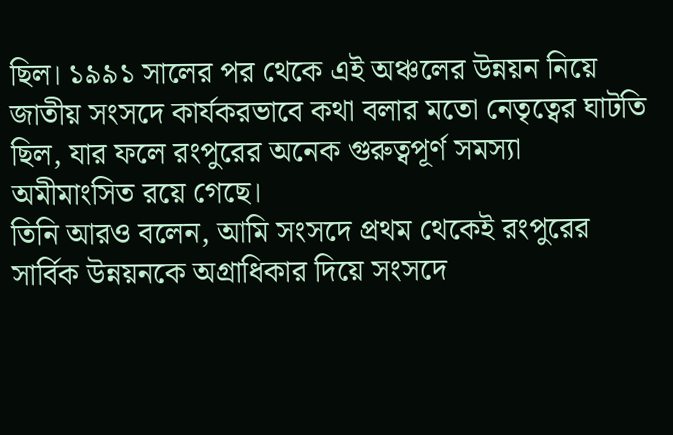ছিল। ১৯৯১ সালের পর থেকে এই অঞ্চলের উন্নয়ন নিয়ে জাতীয় সংসদে কার্যকরভাবে কথা বলার মতো নেতৃত্বের ঘাটতি ছিল, যার ফলে রংপুরের অনেক গুরুত্বপূর্ণ সমস্যা অমীমাংসিত রয়ে গেছে।
তিনি আরও বলেন, আমি সংসদে প্রথম থেকেই রংপুরের সার্বিক উন্নয়নকে অগ্রাধিকার দিয়ে সংসদে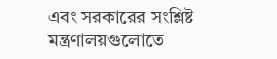এবং সরকারের সংশ্লিষ্ট মন্ত্রণালয়গুলোতে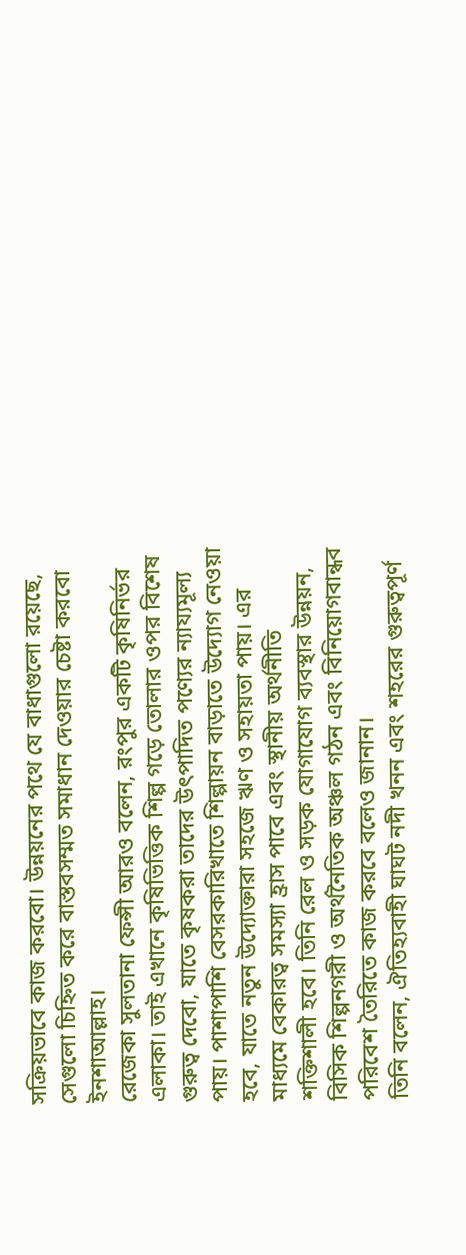সক্রিয়ভাবে কাজ করবো। উন্নয়নের পথে যে বাধাগুলো রয়েছে, সেগুলো চিহ্নিত করে বাস্তবসম্মত সমাধান দেওয়ার চেষ্টা করবো ইনশাআল্লাহ।
রেজেকা সুলতানা ফেন্সী আরও বলেন, রংপুর একটি কৃষিনির্ভর এলাকা। তাই এখানে কৃষিভিত্তিক শিল্প গড়ে তোলার ওপর বিশেষ গুরুত্ব দেবো, যাতে কৃষকরা তাদের উৎপাদিত পণ্যের ন্যায্যমূল্য পায়। পাশাপাশি বেসরকারিখাতে শিল্পায়ন বাড়াতে উদ্যোগ নেওয়া হবে, যাতে নতুন উদ্যোক্তারা সহজে ঋণ ও সহায়তা পায়। এর মাধ্যমে বেকারত্ব সমস্যা হ্রাস পাবে এবং স্থানীয় অর্থনীতি শক্তিশালী হবে। তিনি রেল ও সড়ক যোগাযোগ ব্যবস্থার উন্নয়ন, বিসিক শিল্পনগরী ও অর্থনৈতিক অঞ্চল গঠন এবং বিনিয়োগবান্ধব পরিবেশ তৈরিতে কাজ করবে বলেও জানান।
তিনি বলেন, ঐতিহ্যবাহী ঘাঘট নদী খনন এবং শহরের গুরুত্বপূর্ণ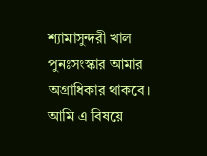শ্যামাসুন্দরী খাল পুনঃসংস্কার আমার অগ্রাধিকার থাকবে। আমি এ বিষয়ে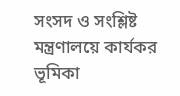সংসদ ও সংশ্লিষ্ট মন্ত্রণালয়ে কার্যকর ভূমিকা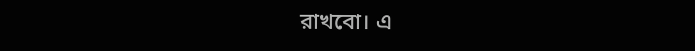রাখবো। এ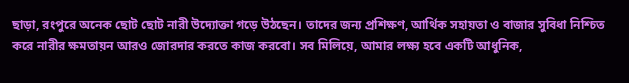ছাড়া, রংপুরে অনেক ছোট ছোট নারী উদ্যোক্তা গড়ে উঠছেন। তাদের জন্য প্রশিক্ষণ, আর্থিক সহায়তা ও বাজার সুবিধা নিশ্চিত করে নারীর ক্ষমতায়ন আরও জোরদার করতে কাজ করবো। সব মিলিয়ে, আমার লক্ষ্য হবে একটি আধুনিক,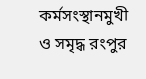কর্মসংস্থানমুখী ও সমৃদ্ধ রংপুর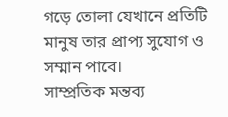গড়ে তোলা যেখানে প্রতিটি মানুষ তার প্রাপ্য সুযোগ ও সম্মান পাবে।
সাম্প্রতিক মন্তব্য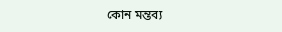কোন মন্তব্য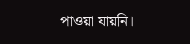পাওয়া যায়নি।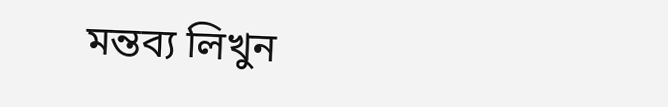মন্তব্য লিখুন